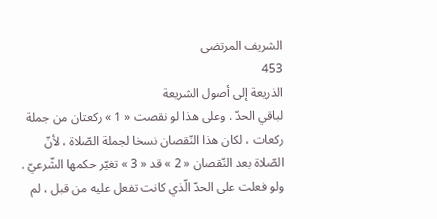الشريف المرتضى
453
الذريعة إلى أصول الشريعة
لباقي الحدّ . وعلى هذا لو نقصت « 1 » ركعتان من جملة ركعات ، لكان هذا النّقصان نسخا لجملة الصّلاة ، لأنّ الصّلاة بعد النّقصان « 2 » قد « 3 » تغيّر حكمها الشّرعيّ . ولو فعلت على الحدّ الّذي كانت تفعل عليه من قبل ، لم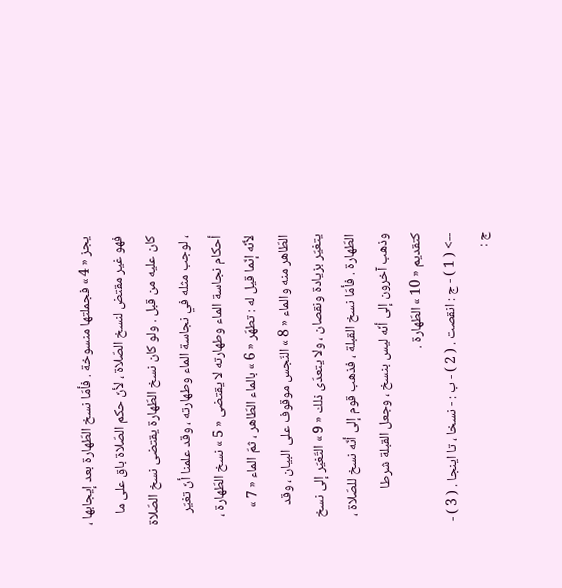يجز « 4 » فجملتها منسوخة . فأمّا نسخ الطّهارة بعد إيجابها ، فهو غير مقتض لنسخ الصّلاة ، لأنّ حكم الصّلاة باق على ما كان عليه من قبل . ولو كان نسخ الطّهارة يقتضى نسخ الصّلاة ، لوجب مثله في نجاسة الماء وطهارته ، وقد علمنا أنّ تغيّر أحكام نجاسة الماء وطهارته لا يقتضى « 5 » نسخ الطّهارة ، لأنّه إنّما قيل له : تطهّر « 6 » بالماء الطّاهر ، ثمّ الماء « 7 » الطّاهر منه والماء « 8 » النّجس موقوف على البيان ، وقد يتغيّر بزيادة ونقصان ، ولا يتعدّى ذلك « 9 » التّغيّر إلى نسخ الطّهارة . فأمّا نسخ القبلة ، فذهب قوم إلى أنّه نسخ للصّلاة ، وذهب آخرون إلى أنّه ليس بنسخ ، وجعل القبلة شرطا كتقديم « 10 » الطّهارة .
--> ( 1 ) - ج : انقصت . ( 2 ) - ب : - نسخا ، تا اينجا . ( 3 ) - ج :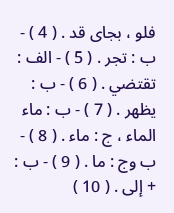فلو ، بجاى قد . ( 4 ) - ب : تجر . ( 5 ) - الف : تقتضي . ( 6 ) - ب : يظهر . ( 7 ) - ب : ماء الماء ، ج : ماء . ( 8 ) - ب وج : ما . ( 9 ) - ب : + إلى . ( 10 )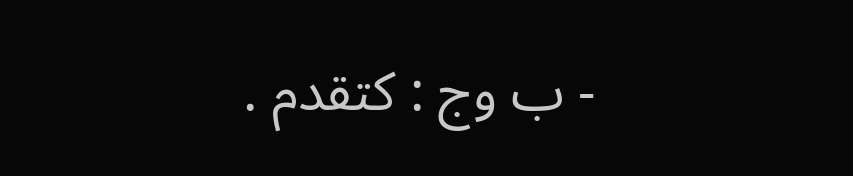- ب وج : كتقدم .